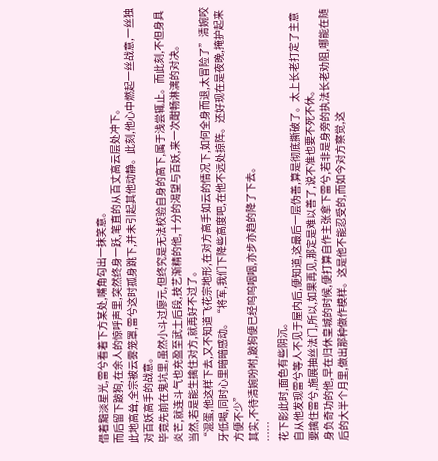借着黯淡星光,雷兮看着下方某处,嘴角勾出一抹笑意。
而后留下跛狗,在余人的惊呼声里,突然终身一跃,笔直的从百丈高云层处冲下。
此地高耸,全宗被云雾笼罩,雷兮这时孤身跳下,并未引起其他动静。此刻,他心中燃起一丝战意,一丝独对百妖高手的战意。
毕竟先前在鬼坑里,虽然小斗过廖元,但终究是无法校验自身的高下,属于浅尝辄止。而此刻,不但身具炎芒,就连斗气也充盈至武士后段,技艺渐精的他,十分的渴望与百妖,来一次酣畅淋漓的对决。
当然,若是能生擒住对方,就再好不过了。
“混蛋,他这样下去,又不知道飞花宗地形,在对方高手如云的情况下,如何全身而退,太冒险了”清婉咬牙低喝,同时心里暗暗感动。“将军,我们下降些高度吧,在他不远处掠阵。还好现在是夜晚,掩护起来方便不少”
其实,不待清婉吩咐,跛狗便已经呜呜咽咽,亦步亦趋的降了下去。
……
花下影此时,面色有些阴沉。
自从他发现雷兮等人不见于屋内后,便知道,这最后一层伪善,算是彻底撕破了。太上长老打定了主意要擒住雷兮,施展抽丝法门,所以,如果再见,那定是难以善了,说不准也要不死不休。
身负奇功的他,早在归休皇城的时候,便打算自作主张拿下雷兮,若非是身旁的执法长老劝阻,哪能在随后的大半个月里,做出那种做作模样。这是他不能忍受的,而如今对方察觉,这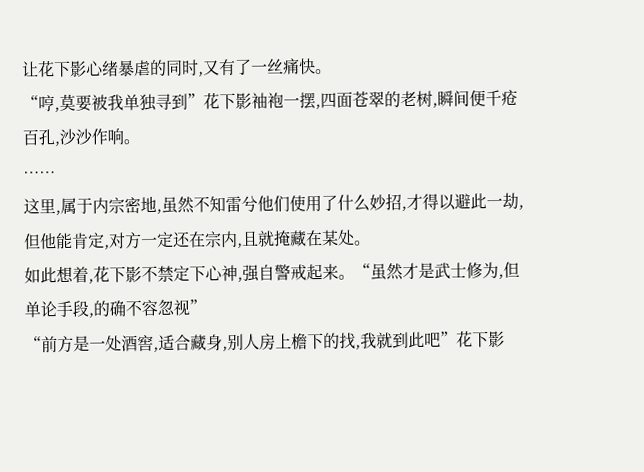让花下影心绪暴虐的同时,又有了一丝痛快。
“哼,莫要被我单独寻到”花下影袖袍一摆,四面苍翠的老树,瞬间便千疮百孔,沙沙作响。
……
这里,属于内宗密地,虽然不知雷兮他们使用了什么妙招,才得以避此一劫,但他能肯定,对方一定还在宗内,且就掩藏在某处。
如此想着,花下影不禁定下心神,强自警戒起来。“虽然才是武士修为,但单论手段,的确不容忽视”
“前方是一处酒窖,适合藏身,别人房上檐下的找,我就到此吧”花下影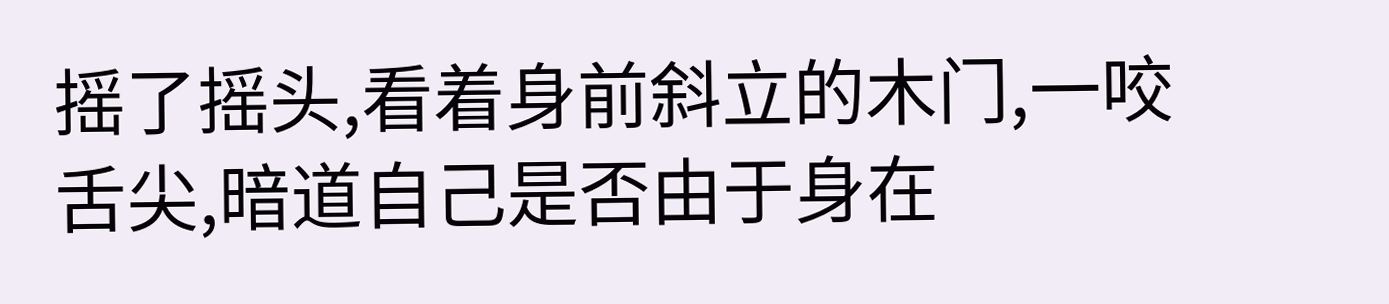摇了摇头,看着身前斜立的木门,一咬舌尖,暗道自己是否由于身在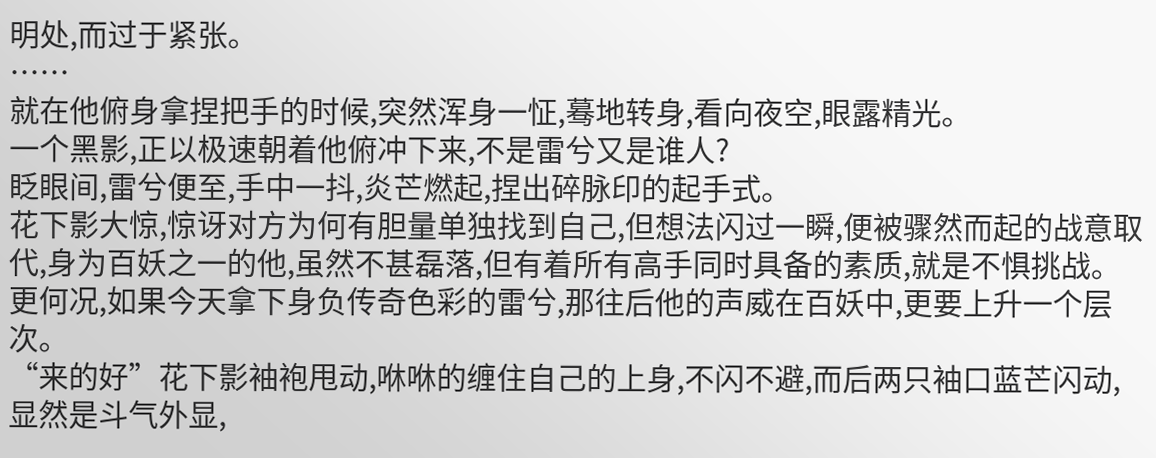明处,而过于紧张。
……
就在他俯身拿捏把手的时候,突然浑身一怔,蓦地转身,看向夜空,眼露精光。
一个黑影,正以极速朝着他俯冲下来,不是雷兮又是谁人?
眨眼间,雷兮便至,手中一抖,炎芒燃起,捏出碎脉印的起手式。
花下影大惊,惊讶对方为何有胆量单独找到自己,但想法闪过一瞬,便被骤然而起的战意取代,身为百妖之一的他,虽然不甚磊落,但有着所有高手同时具备的素质,就是不惧挑战。更何况,如果今天拿下身负传奇色彩的雷兮,那往后他的声威在百妖中,更要上升一个层次。
“来的好”花下影袖袍甩动,咻咻的缠住自己的上身,不闪不避,而后两只袖口蓝芒闪动,显然是斗气外显,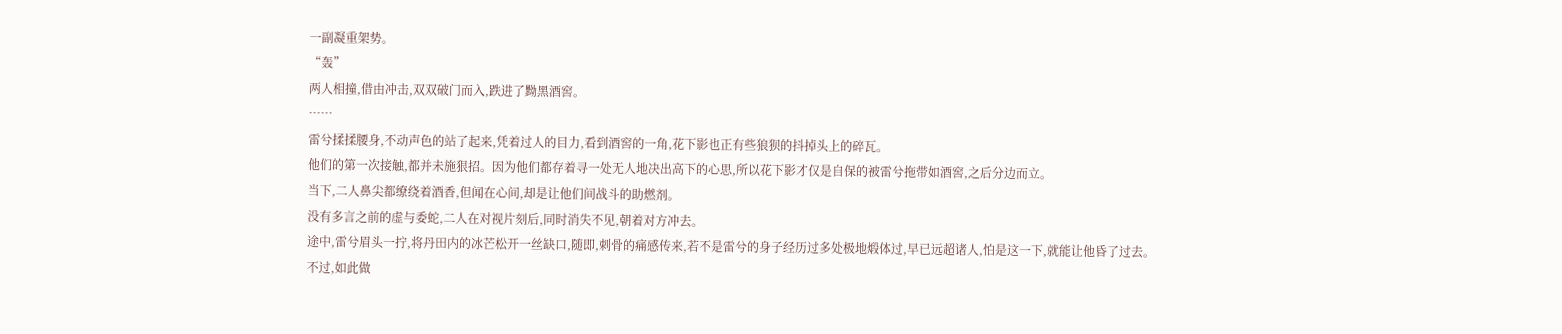一副凝重架势。
“轰”
两人相撞,借由冲击,双双破门而入,跌进了黝黑酒窖。
……
雷兮揉揉腰身,不动声色的站了起来,凭着过人的目力,看到酒窖的一角,花下影也正有些狼狈的抖掉头上的碎瓦。
他们的第一次接触,都并未施狠招。因为他们都存着寻一处无人地决出高下的心思,所以花下影才仅是自保的被雷兮拖带如酒窖,之后分边而立。
当下,二人鼻尖都缭绕着酒香,但闻在心间,却是让他们间战斗的助燃剂。
没有多言之前的虚与委蛇,二人在对视片刻后,同时消失不见,朝着对方冲去。
途中,雷兮眉头一拧,将丹田内的冰芒松开一丝缺口,随即,刺骨的痛感传来,若不是雷兮的身子经历过多处极地煅体过,早已远超诸人,怕是这一下,就能让他昏了过去。
不过,如此做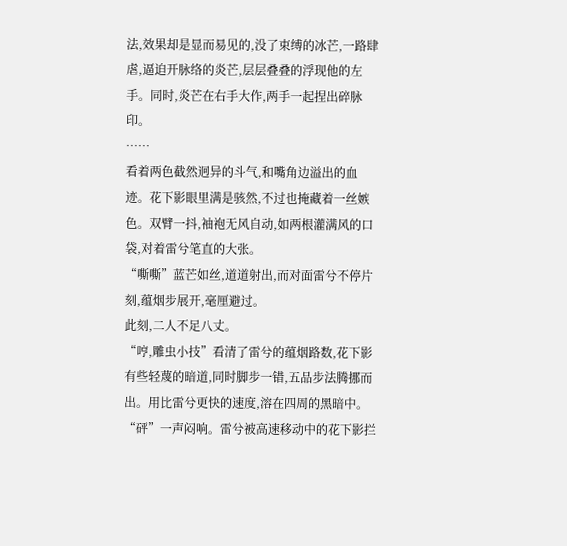法,效果却是显而易见的,没了束缚的冰芒,一路肆虐,逼迫开脉络的炎芒,层层叠叠的浮现他的左手。同时,炎芒在右手大作,两手一起捏出碎脉印。
……
看着两色截然迥异的斗气,和嘴角边溢出的血迹。花下影眼里满是骇然,不过也掩藏着一丝嫉色。双臂一抖,袖袍无风自动,如两根灌满风的口袋,对着雷兮笔直的大张。
“嘶嘶”蓝芒如丝,道道射出,而对面雷兮不停片刻,蕴烟步展开,毫厘避过。
此刻,二人不足八丈。
“哼,雕虫小技”看清了雷兮的蕴烟路数,花下影有些轻蔑的暗道,同时脚步一错,五品步法腾挪而出。用比雷兮更快的速度,溶在四周的黑暗中。
“砰”一声闷响。雷兮被高速移动中的花下影拦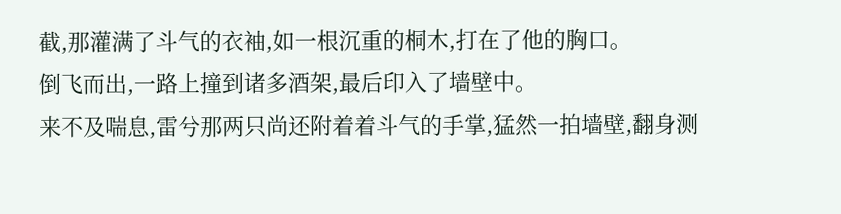截,那灌满了斗气的衣袖,如一根沉重的桐木,打在了他的胸口。
倒飞而出,一路上撞到诸多酒架,最后印入了墙壁中。
来不及喘息,雷兮那两只尚还附着着斗气的手掌,猛然一拍墙壁,翻身测